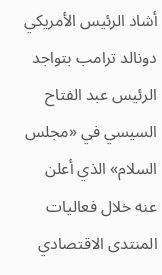أشاد الرئيس الأمريكي دونالد ترامب بتواجد الرئيس عبد الفتاح السيسي في «مجلس السلام» الذي أعلن عنه خلال فعاليات المنتدى الاقتصادي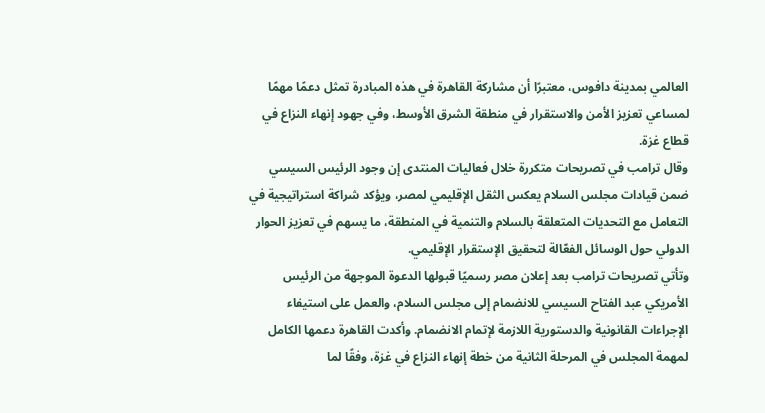العالمي بمدينة دافوس، معتبرًا أن مشاركة القاهرة في هذه المبادرة تمثل دعمًا مهمًا لمساعي تعزيز الأمن والاستقرار في منطقة الشرق الأوسط، وفي جهود إنهاء النزاع في قطاع غزة.
وقال ترامب في تصريحات متكررة خلال فعاليات المنتدى إن وجود الرئيس السيسي ضمن قيادات مجلس السلام يعكس الثقل الإقليمي لمصر، ويؤكد شراكة استراتيجية في التعامل مع التحديات المتعلقة بالسلام والتنمية في المنطقة، ما يسهم في تعزيز الحوار الدولي حول الوسائل الفعّالة لتحقيق الإستقرار الإقليمي.
وتأتي تصريحات ترامب بعد إعلان مصر رسميًا قبولها الدعوة الموجهة من الرئيس الأمريكي عبد الفتاح السيسي للانضمام إلى مجلس السلام، والعمل على استيفاء الإجراءات القانونية والدستورية اللازمة لإتمام الانضمام. وأكدت القاهرة دعمها الكامل لمهمة المجلس في المرحلة الثانية من خطة إنهاء النزاع في غزة، وفقًا لما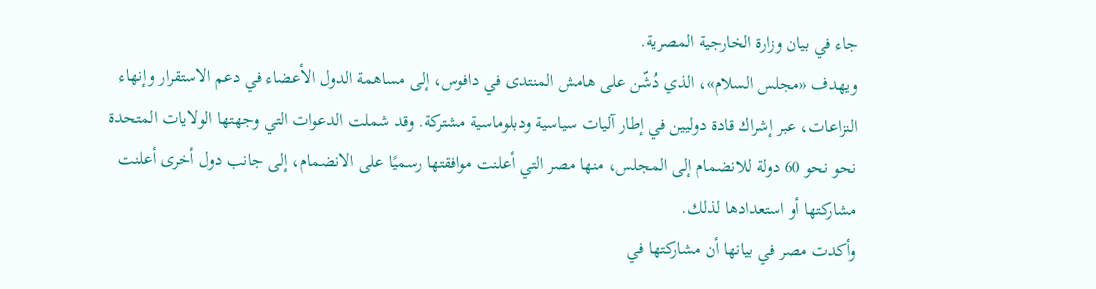جاء في بيان وزارة الخارجية المصرية.
ويهدف «مجلس السلام»، الذي دُشّن على هامش المنتدى في دافوس، إلى مساهمة الدول الأعضاء في دعم الاستقرار وإنهاء النزاعات، عبر إشراك قادة دوليين في إطار آليات سياسية ودبلوماسية مشتركة. وقد شملت الدعوات التي وجهتها الولايات المتحدة نحو نحو 60 دولة للانضمام إلى المجلس، منها مصر التي أعلنت موافقتها رسميًا على الانضمام، إلى جانب دول أخرى أعلنت مشاركتها أو استعدادها لذلك.
وأكدت مصر في بيانها أن مشاركتها في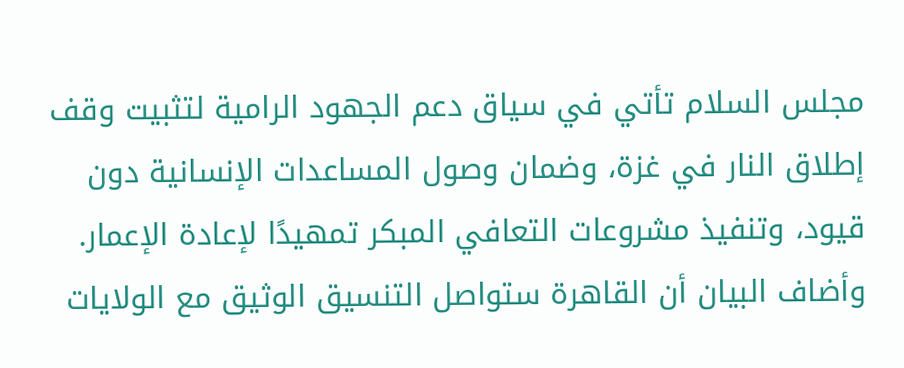مجلس السلام تأتي في سياق دعم الجهود الرامية لتثبيت وقف إطلاق النار في غزة، وضمان وصول المساعدات الإنسانية دون قيود، وتنفيذ مشروعات التعافي المبكر تمهيدًا لإعادة الإعمار. وأضاف البيان أن القاهرة ستواصل التنسيق الوثيق مع الولايات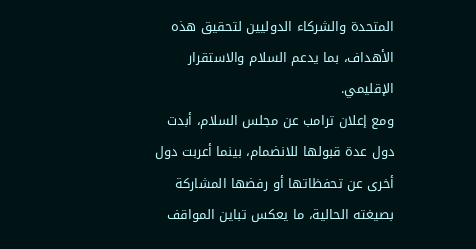المتحدة والشركاء الدوليين لتحقيق هذه الأهداف، بما يدعم السلام والاستقرار الإقليمي.
ومع إعلان ترامب عن مجلس السلام، أبدت دول عدة قبولها للانضمام، بينما أعربت دول أخرى عن تحفظاتها أو رفضها المشاركة بصيغته الحالية، ما يعكس تباين المواقف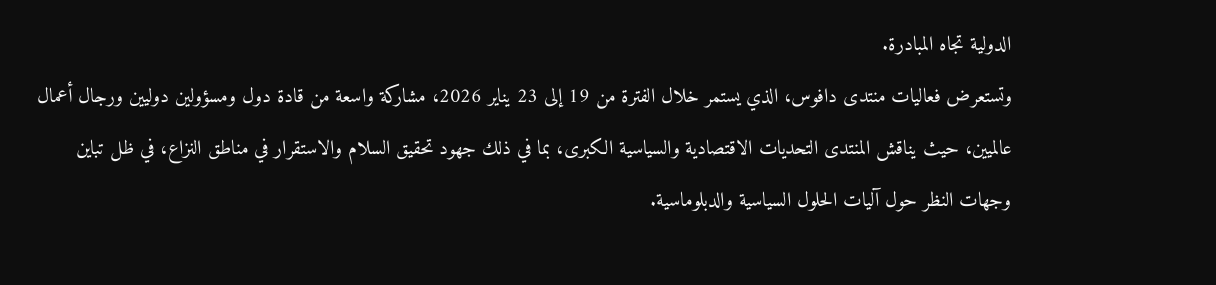الدولية تجاه المبادرة.
وتستعرض فعاليات منتدى دافوس، الذي يستمر خلال الفترة من 19 إلى 23 يناير 2026، مشاركة واسعة من قادة دول ومسؤولين دوليين ورجال أعمال عالميين، حيث يناقش المنتدى التحديات الاقتصادية والسياسية الكبرى، بما في ذلك جهود تحقيق السلام والاستقرار في مناطق النزاع، في ظل تباين وجهات النظر حول آليات الحلول السياسية والدبلوماسية.